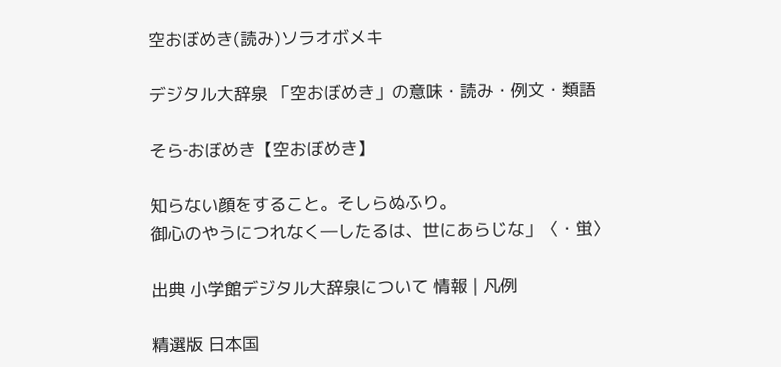空おぼめき(読み)ソラオボメキ

デジタル大辞泉 「空おぼめき」の意味・読み・例文・類語

そら‐おぼめき【空おぼめき】

知らない顔をすること。そしらぬふり。
御心のやうにつれなく―したるは、世にあらじな」〈・蛍〉

出典 小学館デジタル大辞泉について 情報 | 凡例

精選版 日本国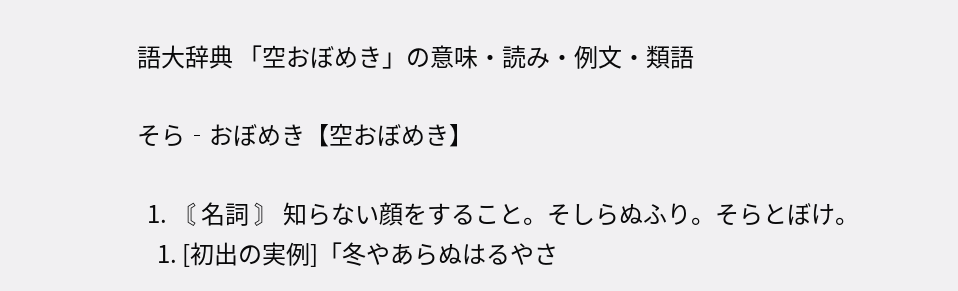語大辞典 「空おぼめき」の意味・読み・例文・類語

そら‐おぼめき【空おぼめき】

  1. 〘 名詞 〙 知らない顔をすること。そしらぬふり。そらとぼけ。
    1. [初出の実例]「冬やあらぬはるやさ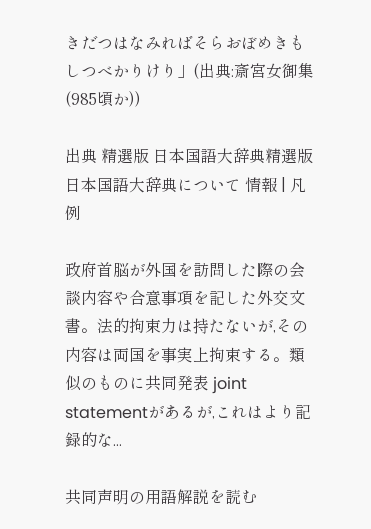きだつはなみればそらおぼめきもしつべかりけり」(出典:斎宮女御集(985頃か))

出典 精選版 日本国語大辞典精選版 日本国語大辞典について 情報 | 凡例

政府首脳が外国を訪問した際の会談内容や合意事項を記した外交文書。法的拘束力は持たないが,その内容は両国を事実上拘束する。類似のものに共同発表 joint statementがあるが,これはより記録的な...

共同声明の用語解説を読む